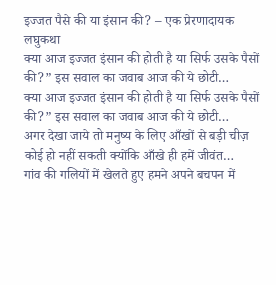इज्जत पैसे की या इंसान की? – एक प्रेरणादायक लघुकथा
क्या आज इज्जत इंसान की होती है या सिर्फ उसके पैसों की?” इस सवाल का जवाब आज की ये छोटी…
क्या आज इज्जत इंसान की होती है या सिर्फ उसके पैसों की?” इस सवाल का जवाब आज की ये छोटी…
अगर देखा जाये तो मनुष्य के लिए आँखों से बड़ी चीज़ कोई हो नहीं सकती क्योंकि आँखे ही हमें जीवंत…
गांव की गलियों में खेलते हुए हमने अपने बचपन में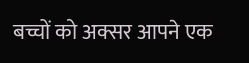बच्चों को अक्सर आपने एक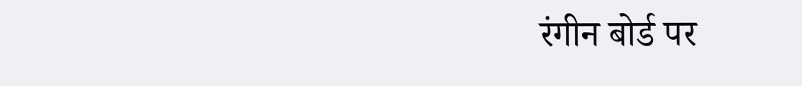रंगीन बोर्ड पर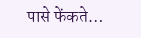पासे फेंकते…